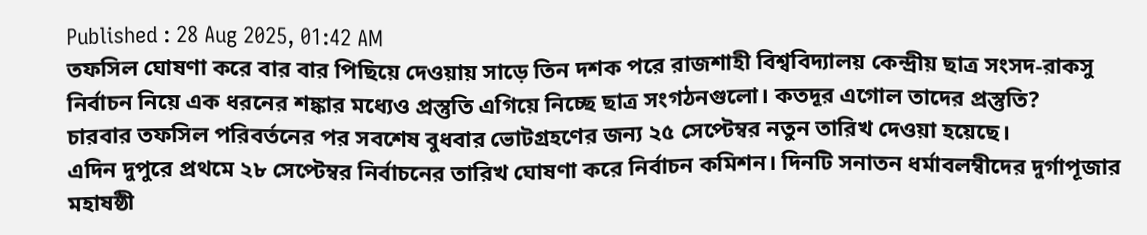Published : 28 Aug 2025, 01:42 AM
তফসিল ঘোষণা করে বার বার পিছিয়ে দেওয়ায় সাড়ে তিন দশক পরে রাজশাহী বিশ্ববিদ্যালয় কেন্দ্রীয় ছাত্র সংসদ-রাকসু নির্বাচন নিয়ে এক ধরনের শঙ্কার মধ্যেও প্রস্তুতি এগিয়ে নিচ্ছে ছাত্র সংগঠনগুলো। কতদূর এগোল তাদের প্রস্তুতি?
চারবার তফসিল পরিবর্তনের পর সবশেষ বুধবার ভোটগ্রহণের জন্য ২৫ সেপ্টেম্বর নতুন তারিখ দেওয়া হয়েছে।
এদিন দুপুরে প্রথমে ২৮ সেপ্টেম্বর নির্বাচনের তারিখ ঘোষণা করে নির্বাচন কমিশন। দিনটি সনাতন ধর্মাবলম্বীদের দুর্গাপূজার মহাষষ্ঠী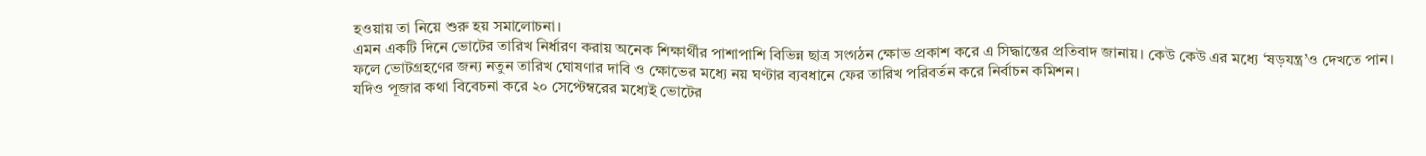হওয়ায় তা নিয়ে শুরু হয় সমালোচনা।
এমন একটি দিনে ভোটের তারিখ নির্ধারণ করায় অনেক শিক্ষার্থীর পাশাপাশি বিভিন্ন ছাত্র সংগঠন ক্ষোভ প্রকাশ করে এ সিদ্ধান্তের প্রতিবাদ জানায়। কেউ কেউ এর মধ্যে ‘ষড়যন্ত্র’ও দেখতে পান।
ফলে ভোটগ্রহণের জন্য নতুন তারিখ ঘোষণার দাবি ও ক্ষোভের মধ্যে নয় ঘণ্টার ব্যবধানে ফের তারিখ পরিবর্তন করে নির্বাচন কমিশন।
যদিও পূজার কথা বিবেচনা করে ২০ সেপ্টেম্বরের মধ্যেই ভোটের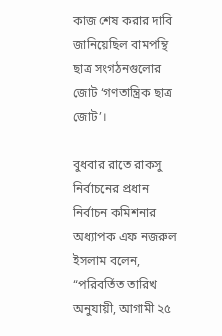কাজ শেষ করার দাবি জানিয়েছিল বামপন্থি ছাত্র সংগঠনগুলোর জোট ‘গণতান্ত্রিক ছাত্র জোট’।

বুধবার রাতে রাকসু নির্বাচনের প্রধান নির্বাচন কমিশনার অধ্যাপক এফ নজরুল ইসলাম বলেন, “পরিবর্তিত তারিখ অনুযায়ী, আগামী ২৫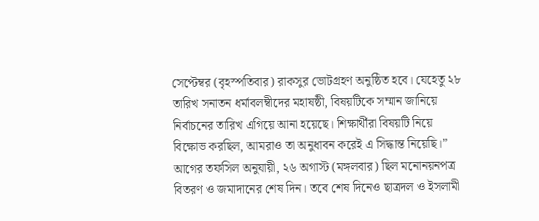সেপ্টেম্বর (বৃহস্পতিবার) রাকসুর ভোটগ্রহণ অনুষ্ঠিত হবে। যেহেতু ২৮ তারিখ সনাতন ধর্মাবলম্বীদের মহাষষ্ঠী, বিষয়টিকে সম্মান জানিয়ে নির্বাচনের তারিখ এগিয়ে আনা হয়েছে। শিক্ষার্থীরা বিষয়টি নিয়ে বিক্ষোভ করছিল, আমরাও তা অনুধাবন করেই এ সিদ্ধান্ত নিয়েছি।”
আগের তফসিল অনুযায়ী, ২৬ অগাস্ট (মঙ্গলবার) ছিল মনোনয়নপত্র বিতরণ ও জমাদানের শেষ দিন। তবে শেষ দিনেও ছাত্রদল ও ইসলামী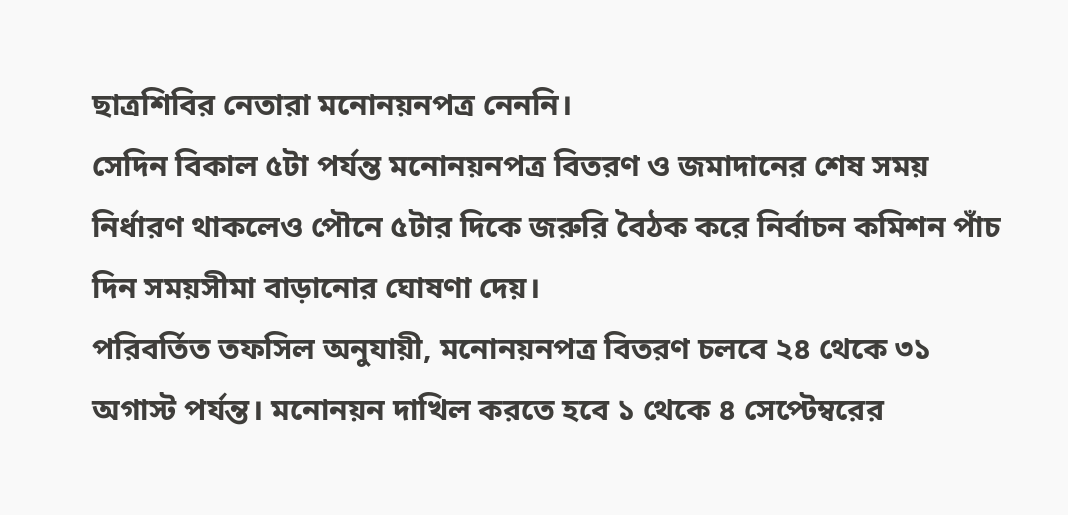ছাত্রশিবির নেতারা মনোনয়নপত্র নেননি।
সেদিন বিকাল ৫টা পর্যন্ত মনোনয়নপত্র বিতরণ ও জমাদানের শেষ সময় নির্ধারণ থাকলেও পৌনে ৫টার দিকে জরুরি বৈঠক করে নির্বাচন কমিশন পাঁচ দিন সময়সীমা বাড়ানোর ঘোষণা দেয়।
পরিবর্তিত তফসিল অনুযায়ী, মনোনয়নপত্র বিতরণ চলবে ২৪ থেকে ৩১ অগাস্ট পর্যন্ত। মনোনয়ন দাখিল করতে হবে ১ থেকে ৪ সেপ্টেম্বরের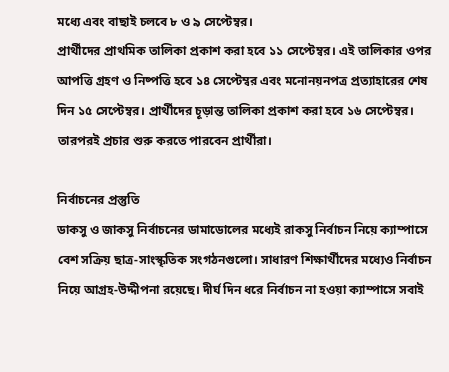মধ্যে এবং বাছাই চলবে ৮ ও ৯ সেপ্টেম্বর।
প্রার্থীদের প্রাথমিক তালিকা প্রকাশ করা হবে ১১ সেপ্টেম্বর। এই তালিকার ওপর আপত্তি গ্রহণ ও নিষ্পত্তি হবে ১৪ সেপ্টেম্বর এবং মনোনয়নপত্র প্রত্যাহারের শেষ দিন ১৫ সেপ্টেম্বর। প্রার্থীদের চূড়ান্ত তালিকা প্রকাশ করা হবে ১৬ সেপ্টেম্বর। তারপরই প্রচার শুরু করতে পারবেন প্রার্থীরা।

নির্বাচনের প্রস্তুতি
ডাকসু ও জাকসু নির্বাচনের ডামাডোলের মধ্যেই রাকসু নির্বাচন নিয়ে ক্যাম্পাসে বেশ সক্রিয় ছাত্র-সাংস্কৃতিক সংগঠনগুলো। সাধারণ শিক্ষার্থীদের মধ্যেও নির্বাচন নিয়ে আগ্রহ-উদ্দীপনা রয়েছে। দীর্ঘ দিন ধরে নির্বাচন না হওয়া ক্যাম্পাসে সবাই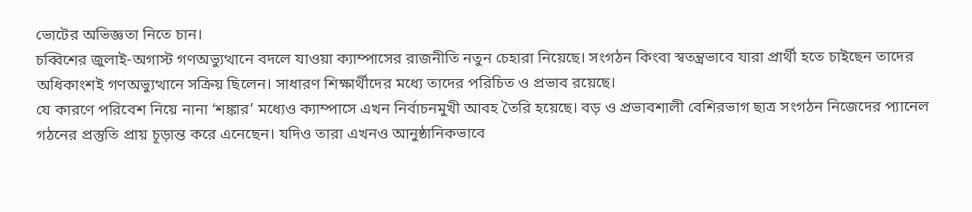ভোটের অভিজ্ঞতা নিতে চান।
চব্বিশের জুলাই-অগাস্ট গণঅভ্যুত্থানে বদলে যাওয়া ক্যাম্পাসের রাজনীতি নতুন চেহারা নিয়েছে। সংগঠন কিংবা স্বতন্ত্রভাবে যারা প্রার্থী হতে চাইছেন তাদের অধিকাংশই গণঅভ্যুত্থানে সক্রিয় ছিলেন। সাধারণ শিক্ষার্থীদের মধ্যে তাদের পরিচিত ও প্রভাব রয়েছে।
যে কারণে পরিবেশ নিয়ে নানা ‘শঙ্কার’ মধ্যেও ক্যাম্পাসে এখন নির্বাচনমুখী আবহ তৈরি হয়েছে। বড় ও প্রভাবশালী বেশিরভাগ ছাত্র সংগঠন নিজেদের প্যানেল গঠনের প্রস্তুতি প্রায় চূড়ান্ত করে এনেছেন। যদিও তারা এখনও আনুষ্ঠানিকভাবে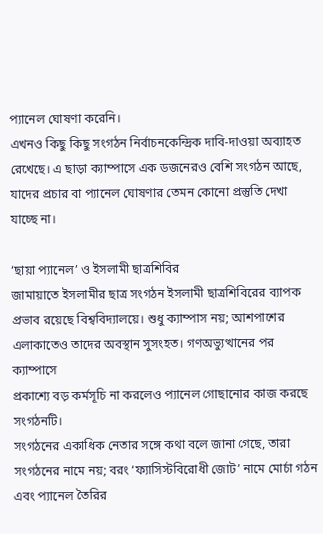প্যানেল ঘোষণা করেনি।
এখনও কিছু কিছু সংগঠন নির্বাচনকেন্দ্রিক দাবি-দাওয়া অব্যাহত রেখেছে। এ ছাড়া ক্যাম্পাসে এক ডজনেরও বেশি সংগঠন আছে, যাদের প্রচার বা প্যানেল ঘোষণার তেমন কোনো প্রস্তুতি দেখা যাচ্ছে না।

‘ছায়া প্যানেল’ ও ইসলামী ছাত্রশিবির
জামায়াতে ইসলামীর ছাত্র সংগঠন ইসলামী ছাত্রশিবিরের ব্যাপক প্রভাব রয়েছে বিশ্ববিদ্যালয়ে। শুধু ক্যাম্পাস নয়; আশপাশের এলাকাতেও তাদের অবস্থান সুসংহত। গণঅভ্যুত্থানের পর ক্যাম্পাসে
প্রকাশ্যে বড় কর্মসূচি না করলেও প্যানেল গোছানোর কাজ করছে সংগঠনটি।
সংগঠনের একাধিক নেতার সঙ্গে কথা বলে জানা গেছে, তারা সংগঠনের নামে নয়; বরং ‘ফ্যাসিস্টবিরোধী জোট’ নামে মোর্চা গঠন এবং প্যানেল তৈরির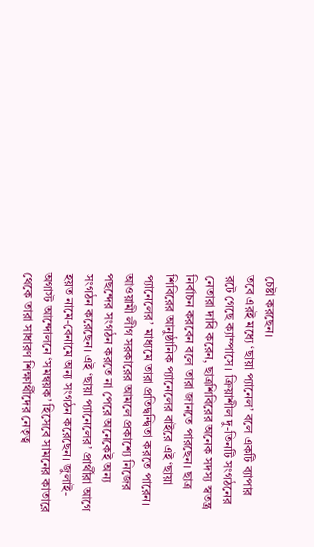চেষ্টা করছেন।
তবে এরই মধ্যে ‘ছায়া প্যানেল’ বলে একটি ব্যাপার রটে গেছে ক্যাম্পাসে। ক্রিয়াশীল দু-তিনটি সংগঠনের নেতারা দাবি করেন, ছাত্রশিবিরের অনেক সদস্য স্বতন্ত্র নির্বাচন করবেন বলে তারা জানতে পারছেন। ছাত্র শিবিরের আনুষ্ঠানিক প্যানেলের বাইরে এই ‘ছায়া প্যানেলের’ মাধ্যমে তারা প্রতিদ্বন্দ্বিতা করতে পারেন।
আওয়ামী লীগ সরকারের আমলে প্রকাশ্যে নিজের পছন্দের সংগঠন করতে না পেরে অনেকেই অন্য সংগঠন করেছেন। এই ‘ছায়া প্যানেলের’ প্রার্থীরা আগে হয়ত নামে-বেনামে অন্য সংগঠন করেছেন। জুলাই-অগাস্ট আন্দোলনে ‘সমন্বয়ক’ হিসেবে সামনের কাতারে থেকে তারা সাধারণ শিক্ষার্থীদের নেতৃত্ব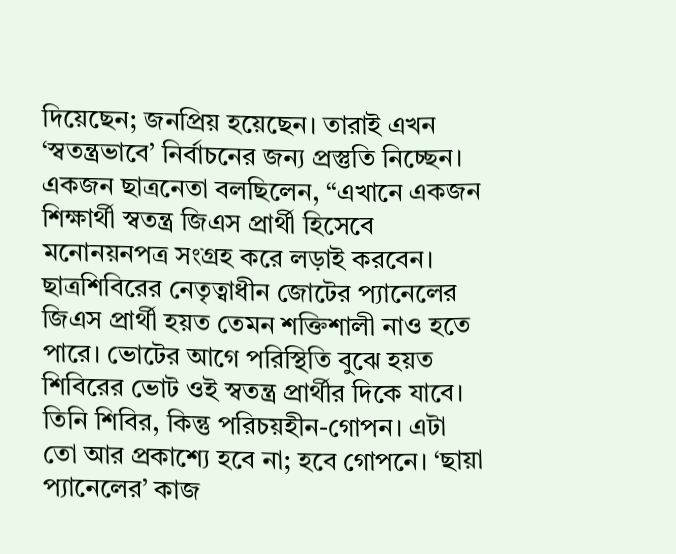দিয়েছেন; জনপ্রিয় হয়েছেন। তারাই এখন ‘স্বতন্ত্রভাবে’ নির্বাচনের জন্য প্রস্তুতি নিচ্ছেন।
একজন ছাত্রনেতা বলছিলেন, “এখানে একজন শিক্ষার্থী স্বতন্ত্র জিএস প্রার্থী হিসেবে মনোনয়নপত্র সংগ্রহ করে লড়াই করবেন। ছাত্রশিবিরের নেতৃত্বাধীন জোটের প্যানেলের জিএস প্রার্থী হয়ত তেমন শক্তিশালী নাও হতে পারে। ভোটের আগে পরিস্থিতি বুঝে হয়ত শিবিরের ভোট ওই স্বতন্ত্র প্রার্থীর দিকে যাবে। তিনি শিবির, কিন্তু পরিচয়হীন-গোপন। এটা তো আর প্রকাশ্যে হবে না; হবে গোপনে। ‘ছায়া প্যানেলের’ কাজ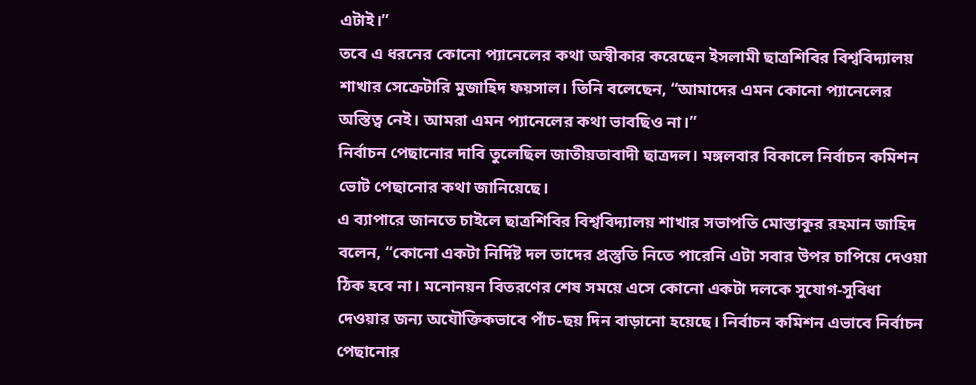এটাই।”
তবে এ ধরনের কোনো প্যানেলের কথা অস্বীকার করেছেন ইসলামী ছাত্রশিবির বিশ্ববিদ্যালয় শাখার সেক্রেটারি মুজাহিদ ফয়সাল। তিনি বলেছেন, “আমাদের এমন কোনো প্যানেলের অস্তিত্ব নেই। আমরা এমন প্যানেলের কথা ভাবছিও না।”
নির্বাচন পেছানোর দাবি তুলেছিল জাতীয়তাবাদী ছাত্রদল। মঙ্গলবার বিকালে নির্বাচন কমিশন ভোট পেছানোর কথা জানিয়েছে।
এ ব্যাপারে জানতে চাইলে ছাত্রশিবির বিশ্ববিদ্যালয় শাখার সভাপতি মোস্তাকুর রহমান জাহিদ বলেন, “কোনো একটা নির্দিষ্ট দল তাদের প্রস্তুতি নিতে পারেনি এটা সবার উপর চাপিয়ে দেওয়া ঠিক হবে না। মনোনয়ন বিতরণের শেষ সময়ে এসে কোনো একটা দলকে সুযোগ-সুবিধা দেওয়ার জন্য অযৌক্তিকভাবে পাঁচ-ছয় দিন বাড়ানো হয়েছে। নির্বাচন কমিশন এভাবে নির্বাচন পেছানোর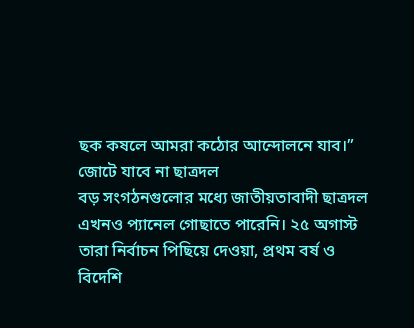ছক কষলে আমরা কঠোর আন্দোলনে যাব।”
জোটে যাবে না ছাত্রদল
বড় সংগঠনগুলোর মধ্যে জাতীয়তাবাদী ছাত্রদল এখনও প্যানেল গোছাতে পারেনি। ২৫ অগাস্ট তারা নির্বাচন পিছিয়ে দেওয়া, প্রথম বর্ষ ও বিদেশি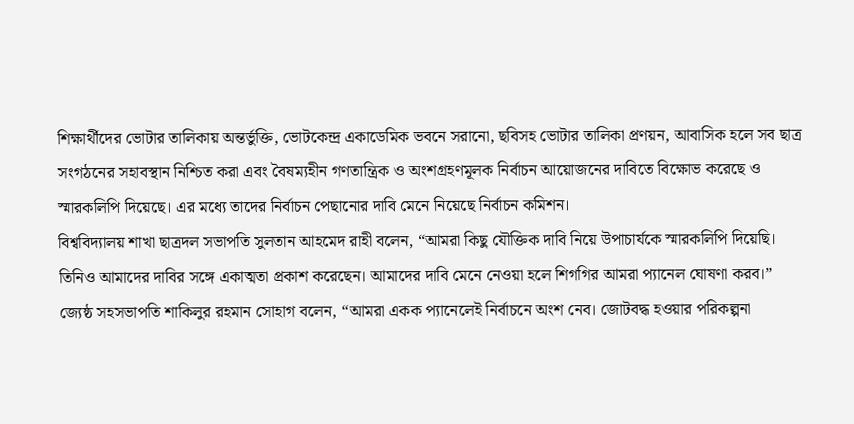শিক্ষার্থীদের ভোটার তালিকায় অন্তর্ভুক্তি, ভোটকেন্দ্র একাডেমিক ভবনে সরানো, ছবিসহ ভোটার তালিকা প্রণয়ন, আবাসিক হলে সব ছাত্র সংগঠনের সহাবস্থান নিশ্চিত করা এবং বৈষম্যহীন গণতান্ত্রিক ও অংশগ্রহণমূলক নির্বাচন আয়োজনের দাবিতে বিক্ষোভ করেছে ও স্মারকলিপি দিয়েছে। এর মধ্যে তাদের নির্বাচন পেছানোর দাবি মেনে নিয়েছে নির্বাচন কমিশন।
বিশ্ববিদ্যালয় শাখা ছাত্রদল সভাপতি সুলতান আহমেদ রাহী বলেন, “আমরা কিছু যৌক্তিক দাবি নিয়ে উপাচার্যকে স্মারকলিপি দিয়েছি। তিনিও আমাদের দাবির সঙ্গে একাত্মতা প্রকাশ করেছেন। আমাদের দাবি মেনে নেওয়া হলে শিগগির আমরা প্যানেল ঘোষণা করব।”
জ্যেষ্ঠ সহসভাপতি শাকিলুর রহমান সোহাগ বলেন, “আমরা একক প্যানেলেই নির্বাচনে অংশ নেব। জোটবদ্ধ হওয়ার পরিকল্পনা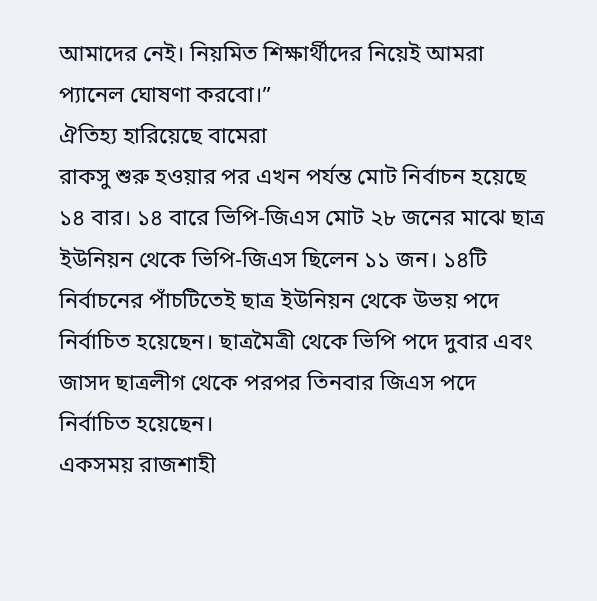আমাদের নেই। নিয়মিত শিক্ষার্থীদের নিয়েই আমরা প্যানেল ঘোষণা করবো।”
ঐতিহ্য হারিয়েছে বামেরা
রাকসু শুরু হওয়ার পর এখন পর্যন্ত মোট নির্বাচন হয়েছে ১৪ বার। ১৪ বারে ভিপি-জিএস মোট ২৮ জনের মাঝে ছাত্র ইউনিয়ন থেকে ভিপি-জিএস ছিলেন ১১ জন। ১৪টি নির্বাচনের পাঁচটিতেই ছাত্র ইউনিয়ন থেকে উভয় পদে নির্বাচিত হয়েছেন। ছাত্রমৈত্রী থেকে ভিপি পদে দুবার এবং জাসদ ছাত্রলীগ থেকে পরপর তিনবার জিএস পদে নির্বাচিত হয়েছেন।
একসময় রাজশাহী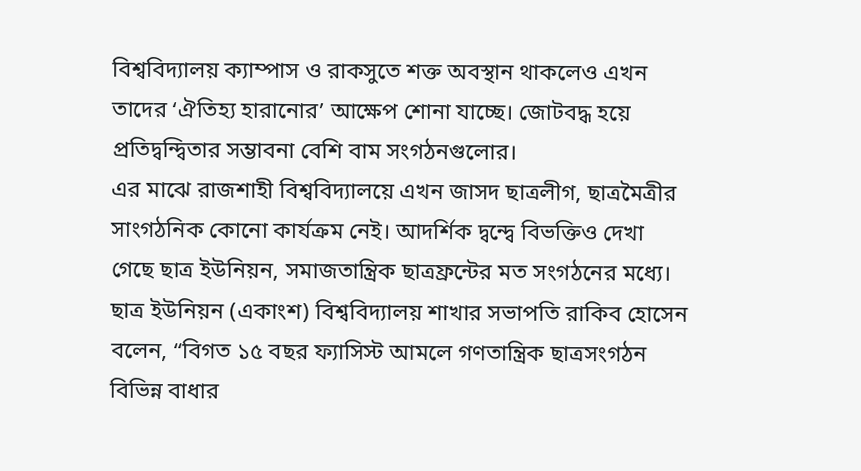বিশ্ববিদ্যালয় ক্যাম্পাস ও রাকসুতে শক্ত অবস্থান থাকলেও এখন তাদের ‘ঐতিহ্য হারানোর’ আক্ষেপ শোনা যাচ্ছে। জোটবদ্ধ হয়ে প্রতিদ্বন্দ্বিতার সম্ভাবনা বেশি বাম সংগঠনগুলোর।
এর মাঝে রাজশাহী বিশ্ববিদ্যালয়ে এখন জাসদ ছাত্রলীগ, ছাত্রমৈত্রীর সাংগঠনিক কোনো কার্যক্রম নেই। আদর্শিক দ্বন্দ্বে বিভক্তিও দেখা গেছে ছাত্র ইউনিয়ন, সমাজতান্ত্রিক ছাত্রফ্রন্টের মত সংগঠনের মধ্যে।
ছাত্র ইউনিয়ন (একাংশ) বিশ্ববিদ্যালয় শাখার সভাপতি রাকিব হোসেন বলেন, “বিগত ১৫ বছর ফ্যাসিস্ট আমলে গণতান্ত্রিক ছাত্রসংগঠন বিভিন্ন বাধার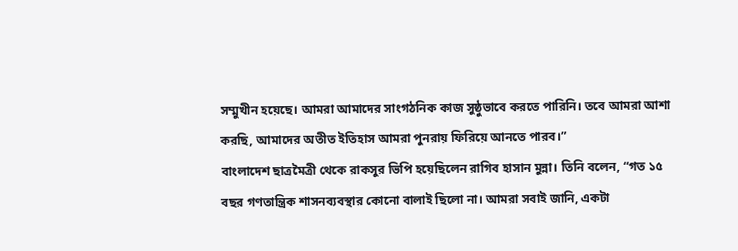সম্মুখীন হয়েছে। আমরা আমাদের সাংগঠনিক কাজ সুষ্ঠুভাবে করতে পারিনি। তবে আমরা আশা করছি, আমাদের অতীত ইতিহাস আমরা পুনরায় ফিরিয়ে আনতে পারব।”
বাংলাদেশ ছাত্রমৈত্রী থেকে রাকসুর ভিপি হয়েছিলেন রাগিব হাসান মুন্না। তিনি বলেন, “গত ১৫ বছর গণতান্ত্রিক শাসনব্যবস্থার কোনো বালাই ছিলো না। আমরা সবাই জানি, একটা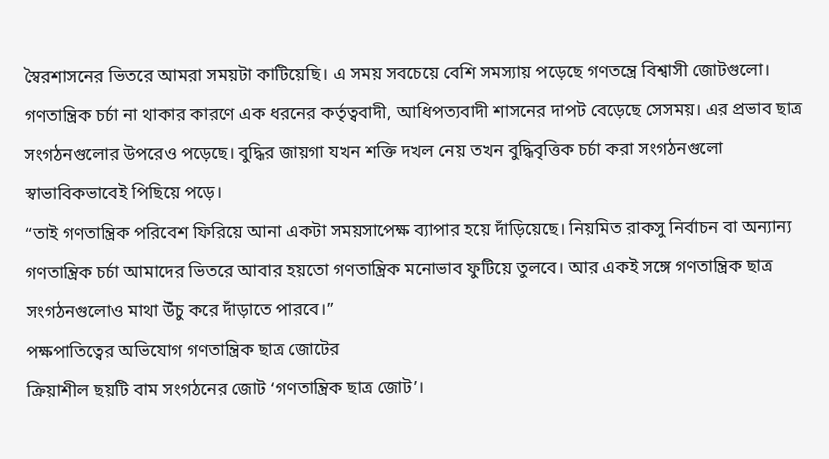স্বৈরশাসনের ভিতরে আমরা সময়টা কাটিয়েছি। এ সময় সবচেয়ে বেশি সমস্যায় পড়েছে গণতন্ত্রে বিশ্বাসী জোটগুলো। গণতান্ত্রিক চর্চা না থাকার কারণে এক ধরনের কর্তৃত্ববাদী, আধিপত্যবাদী শাসনের দাপট বেড়েছে সেসময়। এর প্রভাব ছাত্র সংগঠনগুলোর উপরেও পড়েছে। বুদ্ধির জায়গা যখন শক্তি দখল নেয় তখন বুদ্ধিবৃত্তিক চর্চা করা সংগঠনগুলো স্বাভাবিকভাবেই পিছিয়ে পড়ে।
“তাই গণতান্ত্রিক পরিবেশ ফিরিয়ে আনা একটা সময়সাপেক্ষ ব্যাপার হয়ে দাঁড়িয়েছে। নিয়মিত রাকসু নির্বাচন বা অন্যান্য গণতান্ত্রিক চর্চা আমাদের ভিতরে আবার হয়তো গণতান্ত্রিক মনোভাব ফুটিয়ে তুলবে। আর একই সঙ্গে গণতান্ত্রিক ছাত্র সংগঠনগুলোও মাথা উঁচু করে দাঁড়াতে পারবে।”
পক্ষপাতিত্বের অভিযোগ গণতান্ত্রিক ছাত্র জোটের
ক্রিয়াশীল ছয়টি বাম সংগঠনের জোট ‘গণতান্ত্রিক ছাত্র জোট’।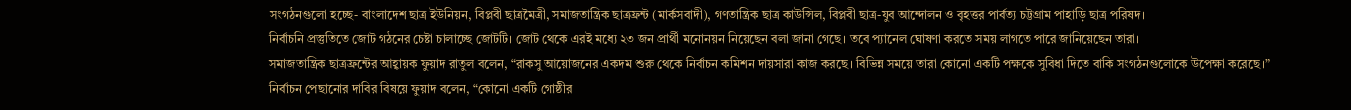সংগঠনগুলো হচ্ছে- বাংলাদেশ ছাত্র ইউনিয়ন, বিপ্লবী ছাত্রমৈত্রী, সমাজতান্ত্রিক ছাত্রফ্রন্ট (মার্কসবাদী), গণতান্ত্রিক ছাত্র কাউন্সিল, বিপ্লবী ছাত্র-যুব আন্দোলন ও বৃহত্তর পার্বত্য চট্টগ্রাম পাহাড়ি ছাত্র পরিষদ।
নির্বাচনি প্রস্তুতিতে জোট গঠনের চেষ্টা চালাচ্ছে জোটটি। জোট থেকে এরই মধ্যে ২৩ জন প্রার্থী মনোনয়ন নিয়েছেন বলা জানা গেছে। তবে প্যানেল ঘোষণা করতে সময় লাগতে পারে জানিয়েছেন তারা।
সমাজতান্ত্রিক ছাত্রফ্রন্টের আহ্বায়ক ফুয়াদ রাতুল বলেন, “রাকসু আয়োজনের একদম শুরু থেকে নির্বাচন কমিশন দায়সারা কাজ করছে। বিভিন্ন সময়ে তারা কোনো একটি পক্ষকে সুবিধা দিতে বাকি সংগঠনগুলোকে উপেক্ষা করেছে।”
নির্বাচন পেছানোর দাবির বিষয়ে ফুয়াদ বলেন, “কোনো একটি গোষ্ঠীর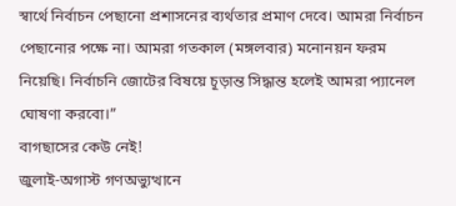স্বার্থে নির্বাচন পেছানো প্রশাসনের ব্যর্থতার প্রমাণ দেবে। আমরা নির্বাচন পেছানোর পক্ষে না। আমরা গতকাল (মঙ্গলবার) মনোনয়ন ফরম নিয়েছি। নির্বাচনি জোটের বিষয়ে চূড়ান্ত সিদ্ধান্ত হলেই আমরা প্যানেল ঘোষণা করবো।”
বাগছাসের কেউ নেই!
জুলাই-অগাস্ট গণঅভ্যুত্থানে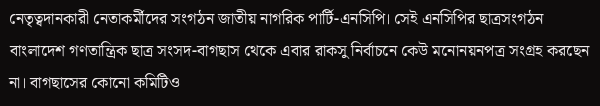নেতৃত্বদানকারী নেতাকর্মীদের সংগঠন জাতীয় নাগরিক পার্টি-এনসিপি। সেই এনসিপির ছাত্রসংগঠন বাংলাদেশ গণতান্ত্রিক ছাত্র সংসদ-বাগছাস থেকে এবার রাকসু নির্বাচনে কেউ মনোনয়নপত্র সংগ্রহ করছেন না। বাগছাসের কোনো কমিটিও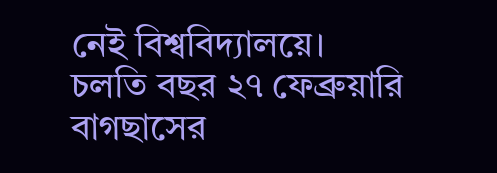নেই বিশ্ববিদ্যালয়ে।
চলতি বছর ২৭ ফেব্রুয়ারি বাগছাসের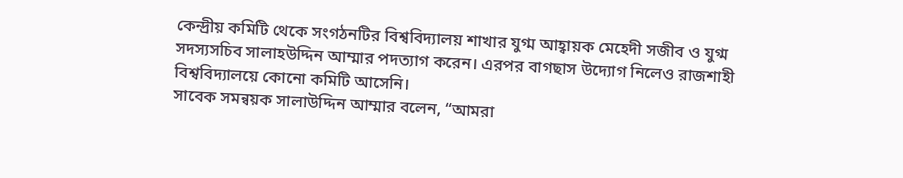কেন্দ্রীয় কমিটি থেকে সংগঠনটির বিশ্ববিদ্যালয় শাখার যুগ্ম আহ্বায়ক মেহেদী সজীব ও যুগ্ম সদস্যসচিব সালাহউদ্দিন আম্মার পদত্যাগ করেন। এরপর বাগছাস উদ্যোগ নিলেও রাজশাহী বিশ্ববিদ্যালয়ে কোনো কমিটি আসেনি।
সাবেক সমন্বয়ক সালাউদ্দিন আম্মার বলেন, “আমরা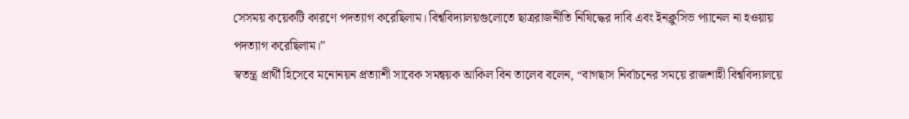সেসময় কয়েকটি কারণে পদত্যাগ করেছিলাম। বিশ্ববিদ্যালয়গুলোতে ছাত্ররাজনীতি নিষিদ্ধের দাবি এবং ইনক্লুসিভ প্যানেল না হওয়ায় পদত্যাগ করেছিলাম।”
স্বতন্ত্র প্রার্থী হিসেবে মনোনয়ন প্রত্যাশী সাবেক সমন্বয়ক আকিল বিন তালেব বলেন, “বাগছাস নির্বাচনের সময়ে রাজশাহী বিশ্ববিদ্যালয়ে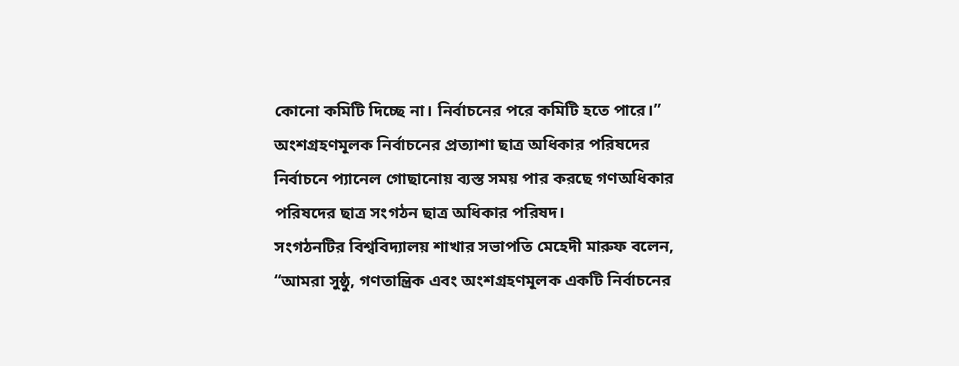কোনো কমিটি দিচ্ছে না। নির্বাচনের পরে কমিটি হতে পারে।”
অংশগ্রহণমূলক নির্বাচনের প্রত্যাশা ছাত্র অধিকার পরিষদের
নির্বাচনে প্যানেল গোছানোয় ব্যস্ত সময় পার করছে গণঅধিকার পরিষদের ছাত্র সংগঠন ছাত্র অধিকার পরিষদ।
সংগঠনটির বিশ্ববিদ্যালয় শাখার সভাপতি মেহেদী মারুফ বলেন, “আমরা সুষ্ঠু, গণতান্ত্রিক এবং অংশগ্রহণমূলক একটি নির্বাচনের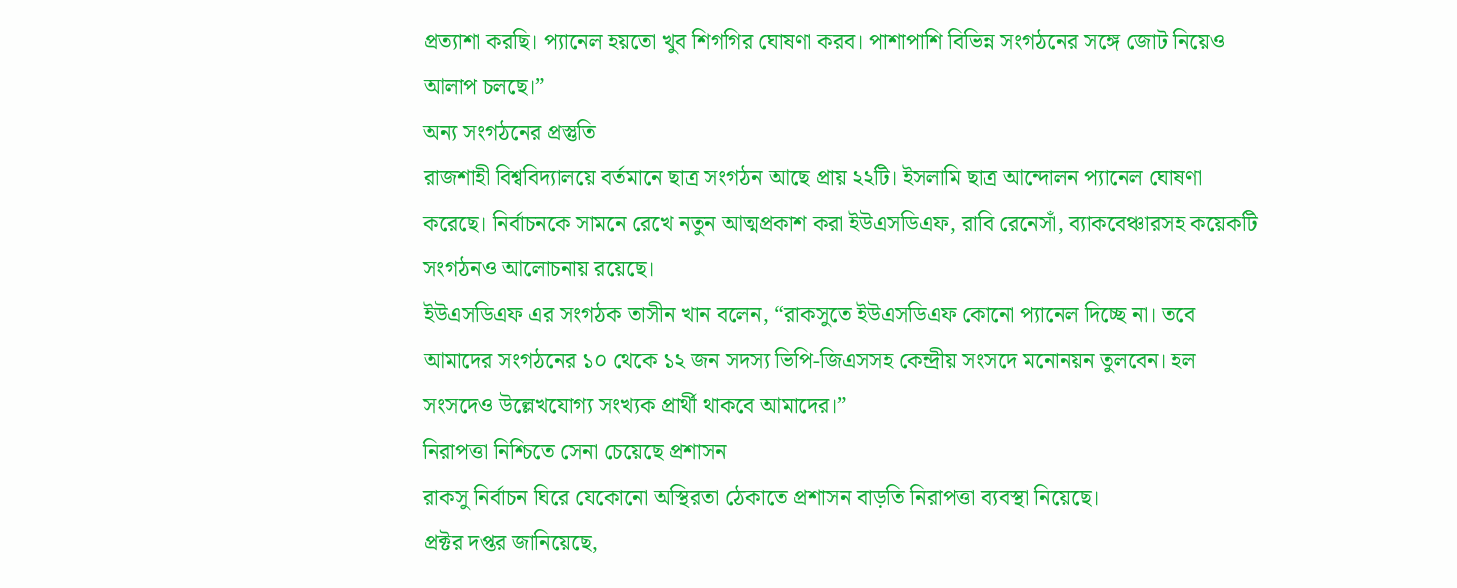প্রত্যাশা করছি। প্যানেল হয়তো খুব শিগগির ঘোষণা করব। পাশাপাশি বিভিন্ন সংগঠনের সঙ্গে জোট নিয়েও আলাপ চলছে।”
অন্য সংগঠনের প্রস্তুতি
রাজশাহী বিশ্ববিদ্যালয়ে বর্তমানে ছাত্র সংগঠন আছে প্রায় ২২টি। ইসলামি ছাত্র আন্দোলন প্যানেল ঘোষণা করেছে। নির্বাচনকে সামনে রেখে নতুন আত্মপ্রকাশ করা ইউএসডিএফ, রাবি রেনেসাঁ, ব্যাকবেঞ্চারসহ কয়েকটি সংগঠনও আলোচনায় রয়েছে।
ইউএসডিএফ এর সংগঠক তাসীন খান বলেন, “রাকসুতে ইউএসডিএফ কোনো প্যানেল দিচ্ছে না। তবে আমাদের সংগঠনের ১০ থেকে ১২ জন সদস্য ভিপি-জিএসসহ কেন্দ্রীয় সংসদে মনোনয়ন তুলবেন। হল সংসদেও উল্লেখযোগ্য সংখ্যক প্রার্থী থাকবে আমাদের।”
নিরাপত্তা নিশ্চিতে সেনা চেয়েছে প্রশাসন
রাকসু নির্বাচন ঘিরে যেকোনো অস্থিরতা ঠেকাতে প্রশাসন বাড়তি নিরাপত্তা ব্যবস্থা নিয়েছে।
প্রক্টর দপ্তর জানিয়েছে,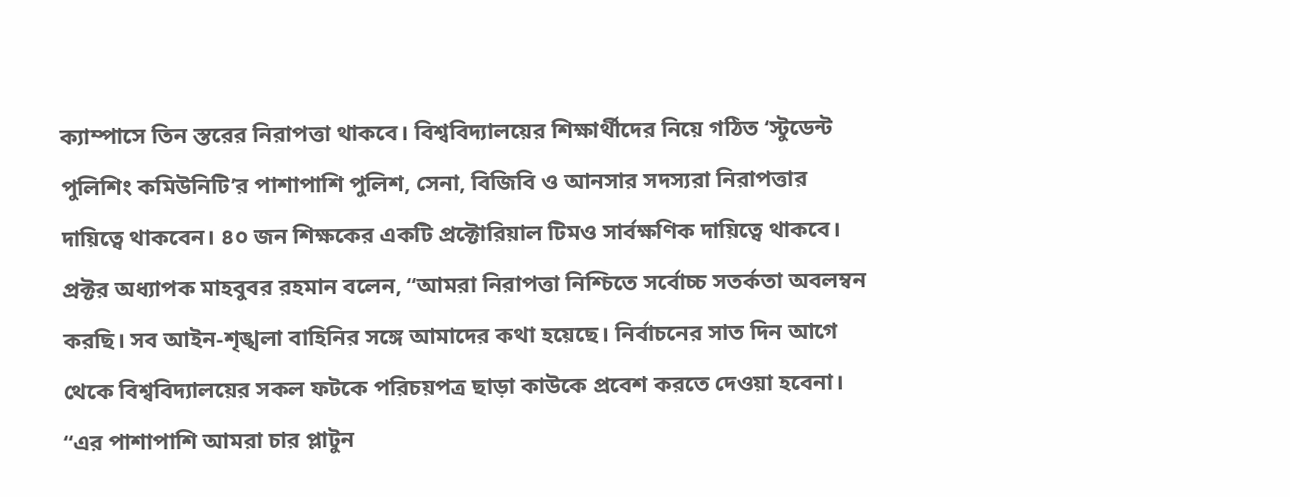ক্যাম্পাসে তিন স্তরের নিরাপত্তা থাকবে। বিশ্ববিদ্যালয়ের শিক্ষার্থীদের নিয়ে গঠিত ‘স্টুডেন্ট পুলিশিং কমিউনিটি’র পাশাপাশি পুলিশ, সেনা, বিজিবি ও আনসার সদস্যরা নিরাপত্তার দায়িত্বে থাকবেন। ৪০ জন শিক্ষকের একটি প্রক্টোরিয়াল টিমও সার্বক্ষণিক দায়িত্বে থাকবে।
প্রক্টর অধ্যাপক মাহবুবর রহমান বলেন, “আমরা নিরাপত্তা নিশ্চিতে সর্বোচ্চ সতর্কতা অবলম্বন করছি। সব আইন-শৃঙ্খলা বাহিনির সঙ্গে আমাদের কথা হয়েছে। নির্বাচনের সাত দিন আগে থেকে বিশ্ববিদ্যালয়ের সকল ফটকে পরিচয়পত্র ছাড়া কাউকে প্রবেশ করতে দেওয়া হবেনা।
“এর পাশাপাশি আমরা চার প্লাটুন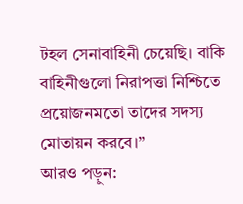টহল সেনাবাহিনী চেয়েছি। বাকি বাহিনীগুলো নিরাপত্তা নিশ্চিতে প্রয়োজনমতো তাদের সদস্য মোতায়ন করবে।”
আরও পড়ুন: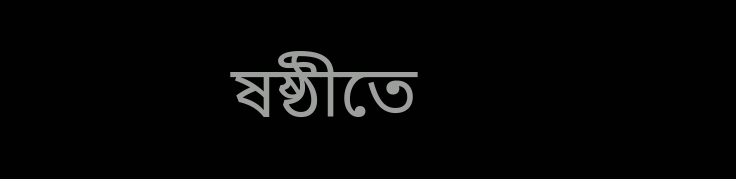ষষ্ঠীতে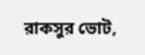রাকসুর ভোট,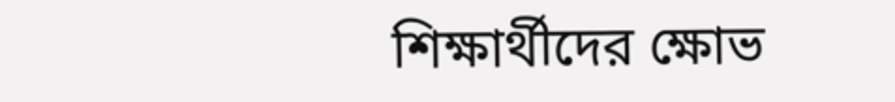শিক্ষার্থীদের ক্ষোভ